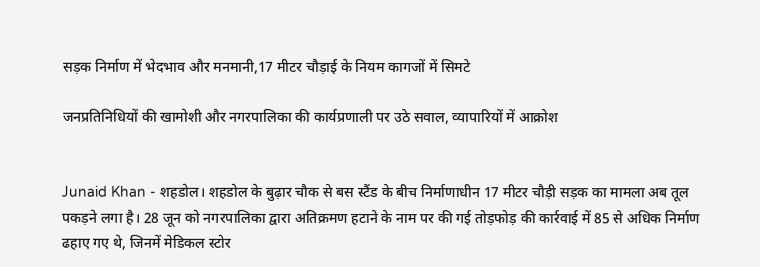सड़क निर्माण में भेदभाव और मनमानी,17 मीटर चौड़ाई के नियम कागजों में सिमटे

जनप्रतिनिधियों की खामोशी और नगरपालिका की कार्यप्रणाली पर उठे सवाल, व्यापारियों में आक्रोश


Junaid Khan - शहडोल। शहडोल के बुढ़ार चौक से बस स्टैंड के बीच निर्माणाधीन 17 मीटर चौड़ी सड़क का मामला अब तूल पकड़ने लगा है। 28 जून को नगरपालिका द्वारा अतिक्रमण हटाने के नाम पर की गई तोड़फोड़ की कार्रवाई में 85 से अधिक निर्माण ढहाए गए थे, जिनमें मेडिकल स्टोर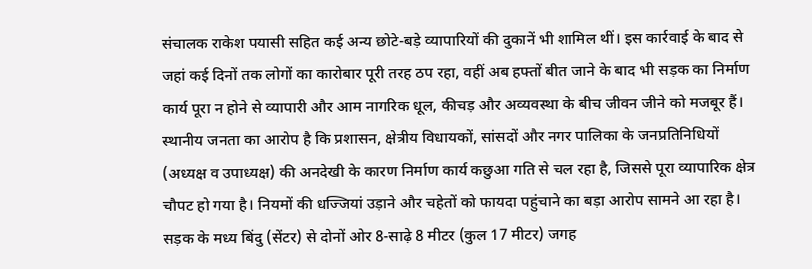संचालक राकेश पयासी सहित कई अन्य छोटे-बड़े व्यापारियों की दुकानें भी शामिल थीं। इस कार्रवाई के बाद से जहां कई दिनों तक लोगों का कारोबार पूरी तरह ठप रहा, वहीं अब हफ्तों बीत जाने के बाद भी सड़क का निर्माण कार्य पूरा न होने से व्यापारी और आम नागरिक धूल, कीचड़ और अव्यवस्था के बीच जीवन जीने को मजबूर हैं। स्थानीय जनता का आरोप है कि प्रशासन, क्षेत्रीय विधायकों, सांसदों और नगर पालिका के जनप्रतिनिधियों (अध्यक्ष व उपाध्यक्ष) की अनदेखी के कारण निर्माण कार्य कछुआ गति से चल रहा है, जिससे पूरा व्यापारिक क्षेत्र चौपट हो गया है। नियमों की धज्जियां उड़ाने और चहेतों को फायदा पहुंचाने का बड़ा आरोप सामने आ रहा है। सड़क के मध्य बिंदु (सेंटर) से दोनों ओर 8-साढ़े 8 मीटर (कुल 17 मीटर) जगह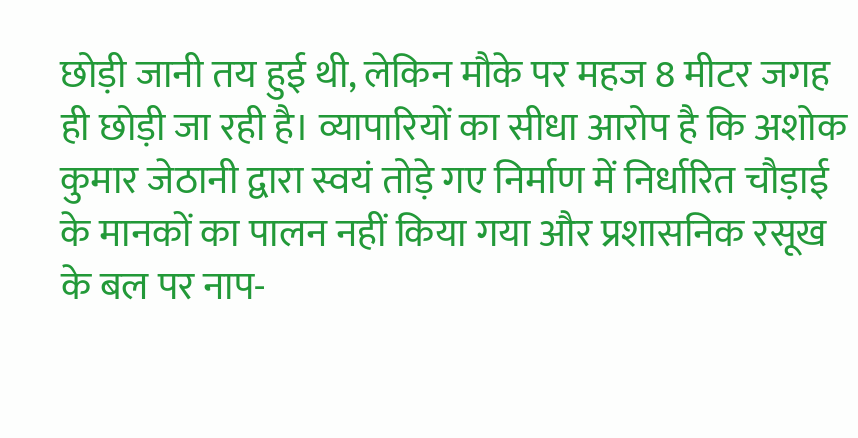छोड़ी जानी तय हुई थी, लेकिन मौके पर महज 8 मीटर जगह ही छोड़ी जा रही है। व्यापारियों का सीधा आरोप है कि अशोक कुमार जेठानी द्वारा स्वयं तोड़े गए निर्माण में निर्धारित चौड़ाई के मानकों का पालन नहीं किया गया और प्रशासनिक रसूख के बल पर नाप-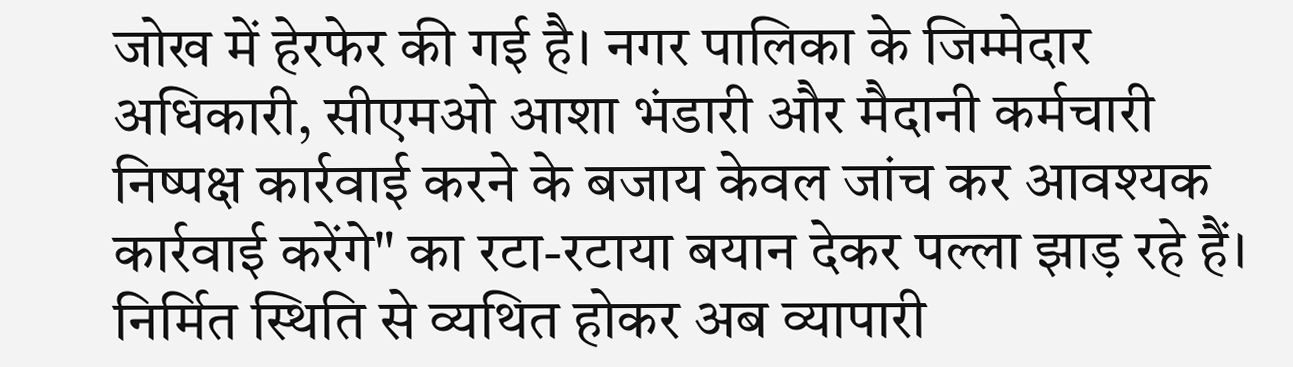जोख में हेरफेर की गई है। नगर पालिका के जिम्मेदार अधिकारी, सीएमओ आशा भंडारी और मैदानी कर्मचारी निष्पक्ष कार्रवाई करने के बजाय केवल जांच कर आवश्यक कार्रवाई करेंगे" का रटा-रटाया बयान देकर पल्ला झाड़ रहे हैं। निर्मित स्थिति से व्यथित होकर अब व्यापारी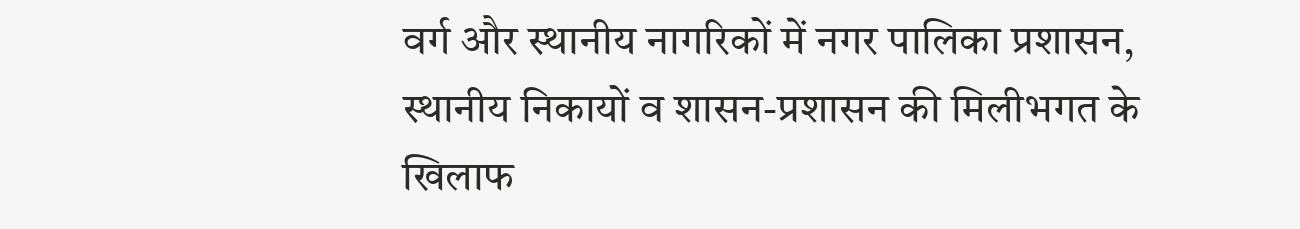वर्ग और स्थानीय नागरिकों में नगर पालिका प्रशासन, स्थानीय निकायों व शासन-प्रशासन की मिलीभगत के खिलाफ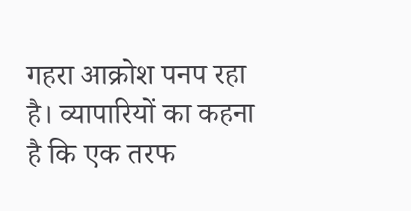गहरा आक्रोश पनप रहा है। व्यापारियों का कहना है कि एक तरफ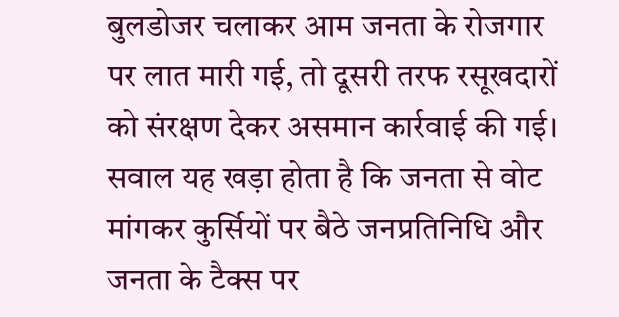बुलडोजर चलाकर आम जनता के रोजगार पर लात मारी गई, तो दूसरी तरफ रसूखदारों को संरक्षण देकर असमान कार्रवाई की गई। सवाल यह खड़ा होता है कि जनता से वोट मांगकर कुर्सियों पर बैठे जनप्रतिनिधि और जनता के टैक्स पर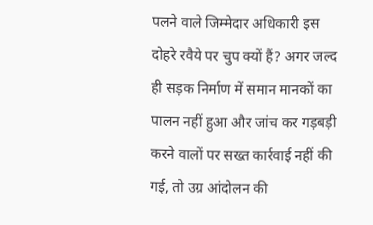पलने वाले जिम्मेदार अधिकारी इस दोहरे रवैये पर चुप क्यों हैं? अगर जल्द ही सड़क निर्माण में समान मानकों का पालन नहीं हुआ और जांच कर गड़बड़ी करने वालों पर सख्त कार्रवाई नहीं की गई, तो उग्र आंदोलन की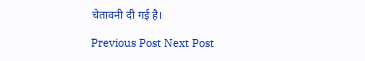चेतावनी दी गई है।

Previous Post Next Post